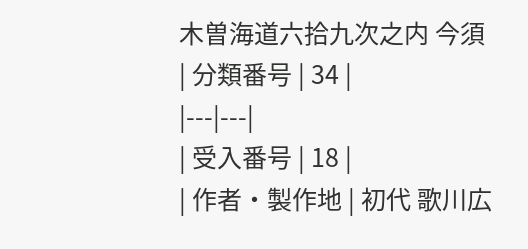木曽海道六拾九次之内 今須
| 分類番号 | 34 |
|---|---|
| 受入番号 | 18 |
| 作者・製作地 | 初代 歌川広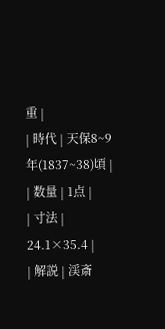重 |
| 時代 | 天保8~9年(1837~38)頃 |
| 数量 | 1点 |
| 寸法 | 24.1×35.4 |
| 解説 | 渓斎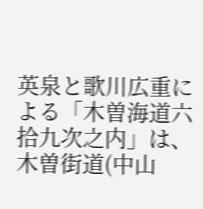英泉と歌川広重による「木曽海道六拾九次之内」は、木曽街道(中山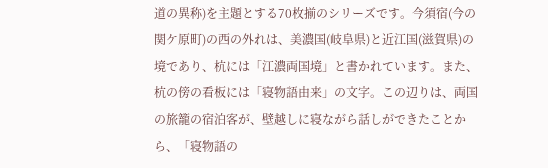道の異称)を主題とする70枚揃のシリーズです。今須宿(今の関ケ原町)の西の外れは、美濃国(岐阜県)と近江国(滋賀県)の境であり、杭には「江濃両国境」と書かれています。また、杭の傍の看板には「寝物語由来」の文字。この辺りは、両国の旅籠の宿泊客が、壁越しに寝ながら話しができたことから、「寝物語の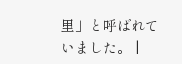里」と呼ばれていました。 |